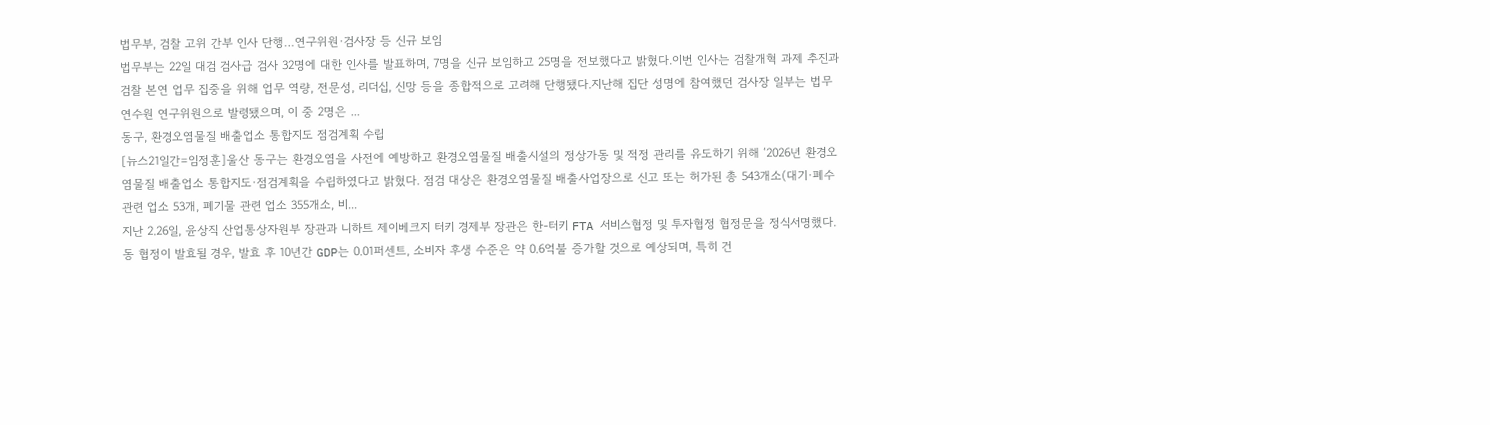법무부, 검찰 고위 간부 인사 단행…연구위원·검사장 등 신규 보임
법무부는 22일 대검 검사급 검사 32명에 대한 인사를 발표하며, 7명을 신규 보임하고 25명을 전보했다고 밝혔다.이번 인사는 검찰개혁 과제 추진과 검찰 본연 업무 집중을 위해 업무 역량, 전문성, 리더십, 신망 등을 종합적으로 고려해 단행됐다.지난해 집단 성명에 참여했던 검사장 일부는 법무연수원 연구위원으로 발령됐으며, 이 중 2명은 ...
동구, 환경오염물질 배출업소 통합지도 점검계획 수립
[뉴스21일간=임정훈]울산 동구는 환경오염을 사전에 예방하고 환경오염물질 배출시설의 정상가동 및 적정 관리를 유도하기 위해 ‘2026년 환경오염물질 배출업소 통합지도·점검계획을 수립하였다고 밝혔다. 점검 대상은 환경오염물질 배출사업장으로 신고 또는 허가된 총 543개소(대기·폐수 관련 업소 53개, 폐기물 관련 업소 355개소, 비...
지난 2.26일, 윤상직 산업통상자원부 장관과 니하트 제이베크지 터키 경제부 장관은 한-터키 FTA 서비스협정 및 투자협정 협정문을 정식서명했다.
동 협정이 발효될 경우, 발효 후 10년간 GDP는 0.01퍼센트, 소비자 후생 수준은 약 0.6억불 증가할 것으로 예상되며, 특히 건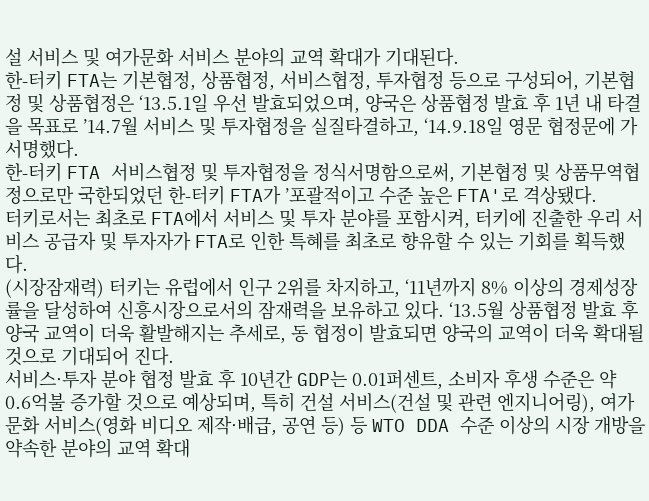설 서비스 및 여가문화 서비스 분야의 교역 확대가 기대된다.
한-터키 FTA는 기본협정, 상품협정, 서비스협정, 투자협정 등으로 구성되어, 기본협정 및 상품협정은 ‘13.5.1일 우선 발효되었으며, 양국은 상품협정 발효 후 1년 내 타결을 목표로 ’14.7월 서비스 및 투자협정을 실질타결하고, ‘14.9.18일 영문 협정문에 가서명했다.
한-터키 FTA 서비스협정 및 투자협정을 정식서명함으로써, 기본협정 및 상품무역협정으로만 국한되었던 한-터키 FTA가 ’포괄적이고 수준 높은 FTA'로 격상됐다.
터키로서는 최초로 FTA에서 서비스 및 투자 분야를 포함시켜, 터키에 진출한 우리 서비스 공급자 및 투자자가 FTA로 인한 특혜를 최초로 향유할 수 있는 기회를 획득했다.
(시장잠재력) 터키는 유럽에서 인구 2위를 차지하고, ‘11년까지 8% 이상의 경제성장률을 달성하여 신흥시장으로서의 잠재력을 보유하고 있다. ‘13.5월 상품협정 발효 후 양국 교역이 더욱 활발해지는 추세로, 동 협정이 발효되면 양국의 교역이 더욱 확대될 것으로 기대되어 진다.
서비스·투자 분야 협정 발효 후 10년간 GDP는 0.01퍼센트, 소비자 후생 수준은 약 0.6억불 증가할 것으로 예상되며, 특히 건설 서비스(건설 및 관련 엔지니어링), 여가문화 서비스(영화 비디오 제작·배급, 공연 등) 등 WTO DDA 수준 이상의 시장 개방을 약속한 분야의 교역 확대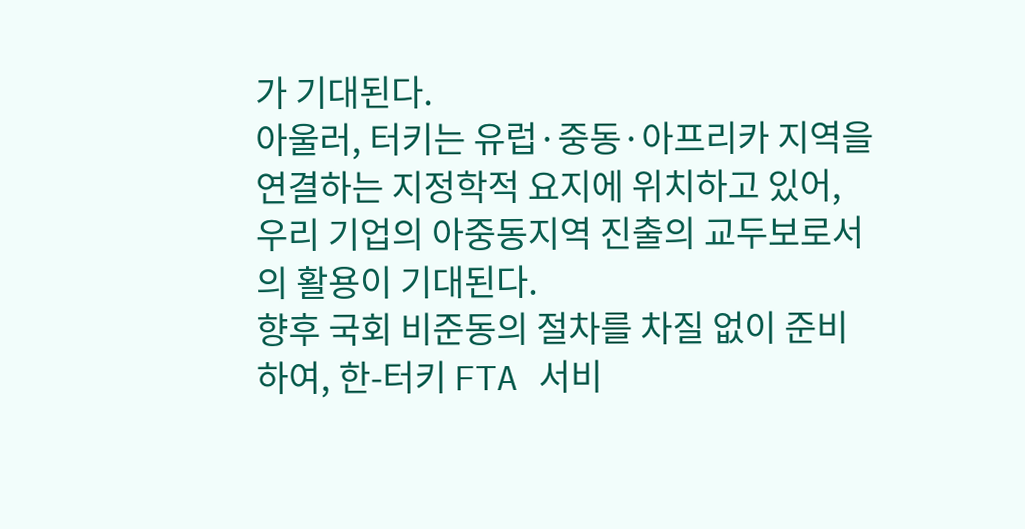가 기대된다.
아울러, 터키는 유럽·중동·아프리카 지역을 연결하는 지정학적 요지에 위치하고 있어, 우리 기업의 아중동지역 진출의 교두보로서의 활용이 기대된다.
향후 국회 비준동의 절차를 차질 없이 준비하여, 한-터키 FTA 서비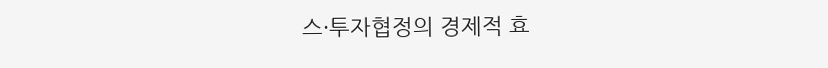스·투자협정의 경제적 효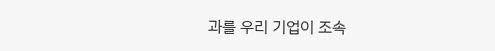과를 우리 기업이 조속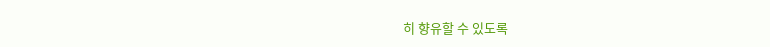히 향유할 수 있도록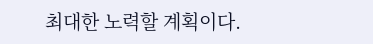최대한 노력할 계획이다.